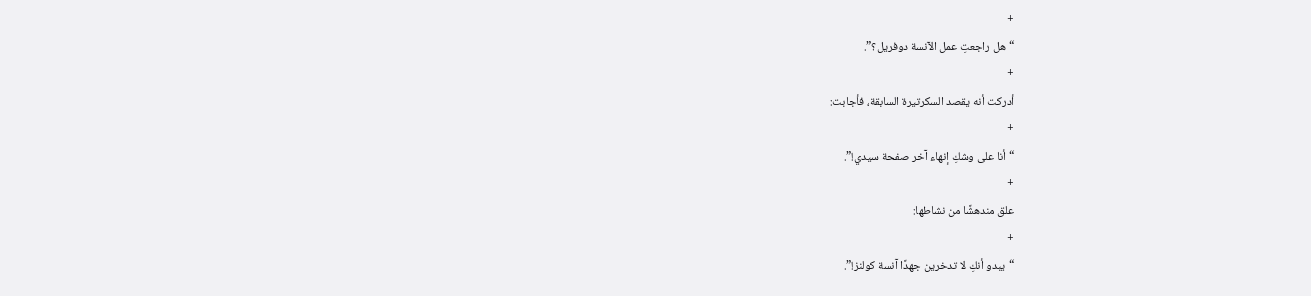+
“هل راجعتِ عمل الآنسة دوفريل؟”.
+
أدركت أنه يقصد السكرتيرة السابقة، فأجابت:
+
“أنا على وشكِ إنهاء آخر صفحة سيدي!”.
+
علق مندهشًا من نشاطها:
+
“يبدو أنكِ لا تدخرين جهدًا آنسة كولنز!”.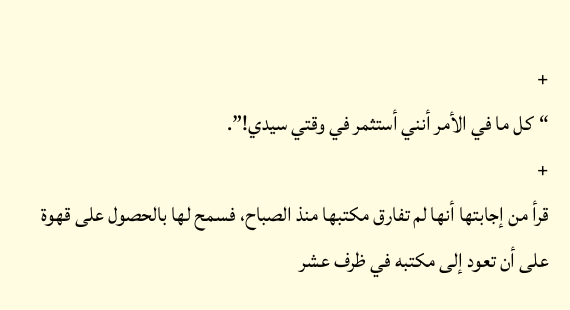+
“كل ما في الأمر أنني أستثمر في وقتي سيدي!”.
+
قرأ من إجابتها أنها لم تفارق مكتبها منذ الصباح، فسمح لها بالحصول على قهوة على أن تعود إلى مكتبه في ظرف عشر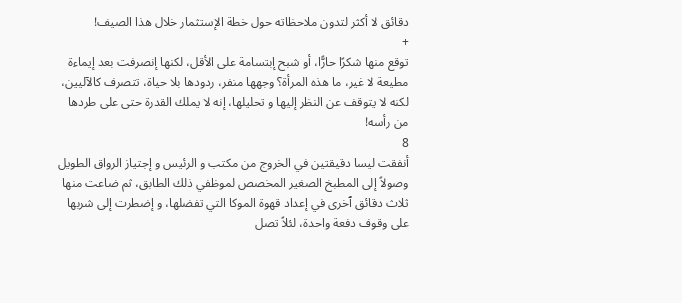دقائق لا أكثر لتدون ملاحظاته حول خطة الإستثمار خلال هذا الصيف!
+
توقع منها شكرًا حارًّا، أو شبح إبتسامة على الأقل، لكنها إنصرفت بعد إيماءة مطيعة لا غير، ما هذه المرأة؟ وجهها منفر، ردودها بلا حياة، تتصرف كالآليين، لكنه لا يتوقف عن النظر إليها و تحليلها، إنه لا يملك القدرة حتى على طردها من رأسه!
8
أنفقت ليسا دقيقتين في الخروج من مكتب و الرئيس و إجتياز الرواق الطويل وصولاً إلى المطبخ الصغير المخصص لموظفي ذلك الطابق، ثم ضاعت منها ثلاث دقائق ٱخرى في إعداد قهوة الموكا التي تفضلها، و إضطرت إلى شربها على وقوف دفعة واحدة، لئلاً تصل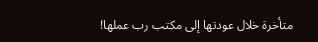متأخرة خلال عودتها إلى مكتب رب عملها!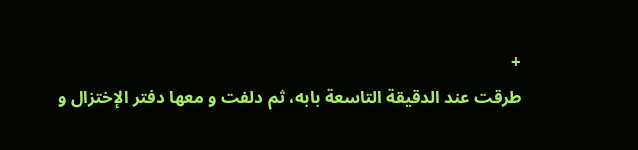+
طرقت عند الدقيقة التاسعة بابه، ثم دلفت و معها دفتر الإختزال و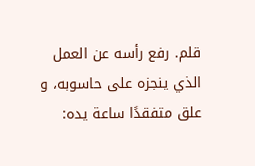قلم. رفع رأسه عن العمل الذي ينجزه على حاسوبه، و علق متفقدًا ساعة يده: